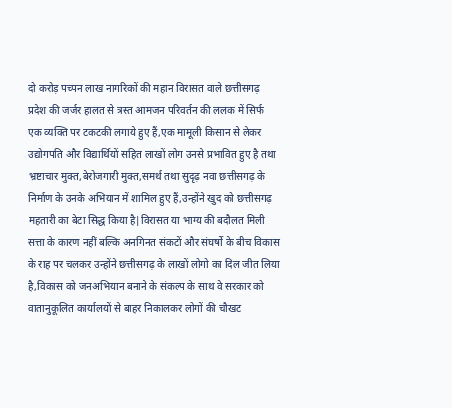दो करोड़ पच्पन लाख नागरिकों की महान विरासत वाले छत्तीसगढ़ प्रदेश की जर्जर हालत से त्रस्त आमजन परिवर्तन की ललक में सिर्फ एक व्यक्ति पर टकटकी लगाये हुए हैं,एक मामूली किसान से लेकर उद्योगपति और विद्यार्थियों सहित लाखों लोग उनसे प्रभावित हुए है तथा भ्रष्टाचार मुक्त,बेरोजगारी मुक्त,समर्थ तथा सुदृढ़ नवा छत्तीसगढ़ के निर्माण के उनके अभियान में शामिल हुए हैं,उन्होंने खुद को छत्तीसगढ़ महतारी का बेटा सिद्ध किया है|विरासत या भाग्य की बदौलत मिली सत्ता के कारण नहीं बल्कि अनगिनत संकटों और संघर्षो के बीच विकास के राह पर चलकर उन्होंने छत्तीसगढ़ के लाखों लोगो का दिल जीत लिया है,विकास को जनअभियान बनाने के संकल्प के साथ वे सरकार को वातानुकूलित कार्यालयों से बाहर निकालकर लोगों की चौखट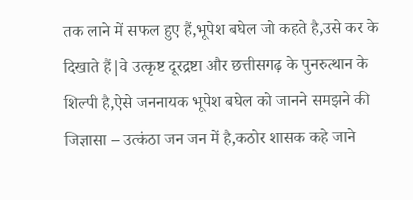तक लाने में सफल हुए हैं,भूपेश बघेल जो कहते है,उसे कर के दिखाते हैं|वे उत्कृष्ट दूरद्रष्टा और छत्तीसगढ़ के पुनरुत्थान के शिल्पी है,ऐसे जननायक भूपेश बघेल को जानने समझने की जिज्ञासा – उत्कंठा जन जन में है,कठोर शासक कहे जाने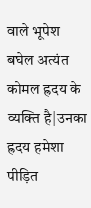वाले भूपेश बघेल अत्यंत कोमल ह्रदय के व्यक्ति है|उनका ह्रदय हमेशा पीड़ित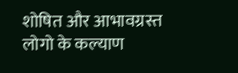शोषित और आभावग्रस्त लोगो के कल्याण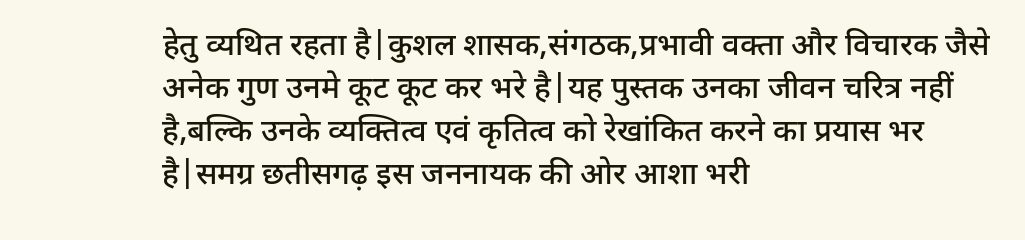हेतु व्यथित रहता है|कुशल शासक,संगठक,प्रभावी वक्ता और विचारक जैसे अनेक गुण उनमे कूट कूट कर भरे है|यह पुस्तक उनका जीवन चरित्र नहीं है,बल्कि उनके व्यक्तित्व एवं कृतित्व को रेखांकित करने का प्रयास भर है|समग्र छतीसगढ़ इस जननायक की ओर आशा भरी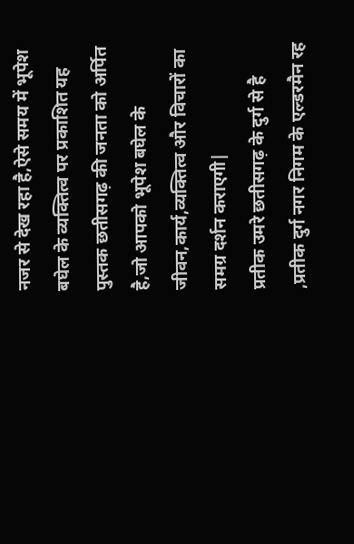नजर से देख रहा है,ऐसे समय में भूपेश बघेल के व्यक्तित्व पर प्रकाशित यह पुस्तक छतीसगढ़ की जनता को अर्पित है,जो आपको भूपेश बघेल के जीवन,कार्य,व्यक्तित्व और विचारों का समग्र दर्शन कराएगी|
प्रतीक उमरे छतीसगढ़ के दुर्ग से है ,प्रतीक दुर्ग नगर निगम के एल्डरमैन रह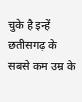चुके है इन्हें छतीसगढ़ के सबसे कम उम्र के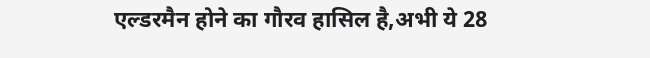एल्डरमैन होने का गौरव हासिल है,अभी ये 28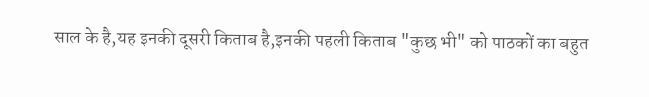साल के है,यह इनकी दूसरी किताब है,इनकी पहली किताब "कुछ भी" को पाठकों का बहुत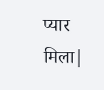प्यार मिला|